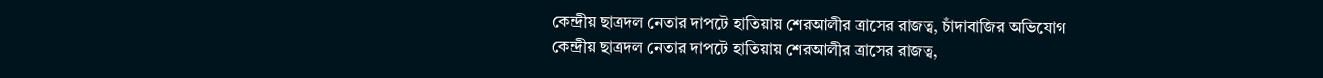কেন্দ্রীয় ছাত্রদল নেতার দাপটে হাতিয়ায় শেরআলীর ত্রাসের রাজত্ব, চাঁদাবাজির অভিযোগ
কেন্দ্রীয় ছাত্রদল নেতার দাপটে হাতিয়ায় শেরআলীর ত্রাসের রাজত্ব,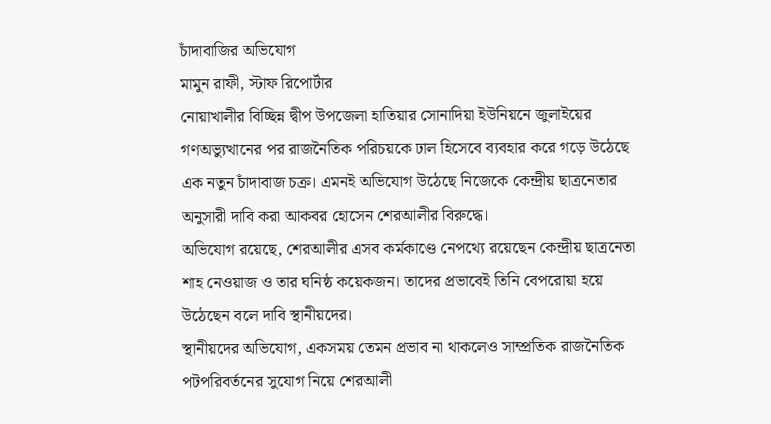চাঁদাবাজির অভিযোগ
মামুন রাফী, স্টাফ রিপোর্টার
নোয়াখালীর বিচ্ছিন্ন দ্বীপ উপজেলা হাতিয়ার সোনাদিয়া ইউনিয়নে জুলাইয়ের গণঅভ্যুত্থানের পর রাজনৈতিক পরিচয়কে ঢাল হিসেবে ব্যবহার করে গড়ে উঠেছে এক নতুন চাঁদাবাজ চক্র। এমনই অভিযোগ উঠেছে নিজেকে কেন্দ্রীয় ছাত্রনেতার অনুসারী দাবি করা আকবর হোসেন শেরআলীর বিরুদ্ধে।
অভিযোগ রয়েছে, শেরআলীর এসব কর্মকাণ্ডে নেপথ্যে রয়েছেন কেন্দ্রীয় ছাত্রনেতা শাহ নেওয়াজ ও তার ঘনিষ্ঠ কয়েকজন। তাদের প্রভাবেই তিনি বেপরোয়া হয়ে উঠেছেন বলে দাবি স্থানীয়দের।
স্থানীয়দের অভিযোগ, একসময় তেমন প্রভাব না থাকলেও সাম্প্রতিক রাজনৈতিক পটপরিবর্তনের সুযোগ নিয়ে শেরআলী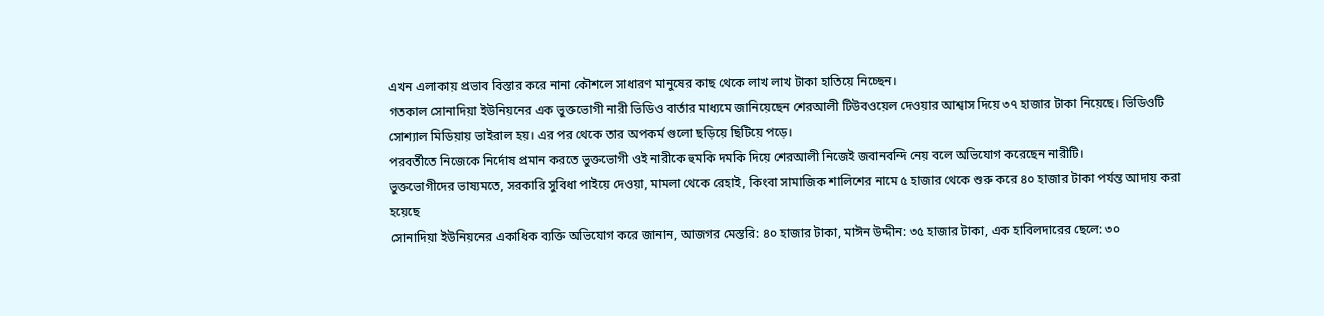এখন এলাকায় প্রভাব বিস্তার করে নানা কৌশলে সাধারণ মানুষের কাছ থেকে লাখ লাখ টাকা হাতিয়ে নিচ্ছেন।
গতকাল সোনাদিয়া ইউনিয়নের এক ভুক্তভোগী নারী ভিডিও বার্তার মাধ্যমে জানিয়েছেন শেরআলী টিউবওয়েল দেওয়ার আশ্বাস দিয়ে ৩৭ হাজার টাকা নিয়েছে। ভিডিওটি সোশ্যাল মিডিয়ায় ভাইরাল হয়। এর পর থেকে তার অপকর্ম গুলো ছড়িয়ে ছিটিয়ে পড়ে।
পরবর্তীতে নিজেকে নির্দোষ প্রমান করতে ভুক্তভোগী ওই নারীকে হুমকি দমকি দিয়ে শেরআলী নিজেই জবানবন্দি নেয় বলে অভিযোগ করেছেন নারীটি।
ভুক্তভোগীদের ভাষ্যমতে, সরকারি সুবিধা পাইয়ে দেওয়া, মামলা থেকে রেহাই, কিংবা সামাজিক শালিশের নামে ৫ হাজার থেকে শুরু করে ৪০ হাজার টাকা পর্যন্ত আদায় করা হয়েছে
সোনাদিয়া ইউনিয়নের একাধিক ব্যক্তি অভিযোগ করে জানান, আজগর মেস্তরি: ৪০ হাজার টাকা, মাঈন উদ্দীন: ৩৫ হাজার টাকা, এক হাবিলদারের ছেলে: ৩০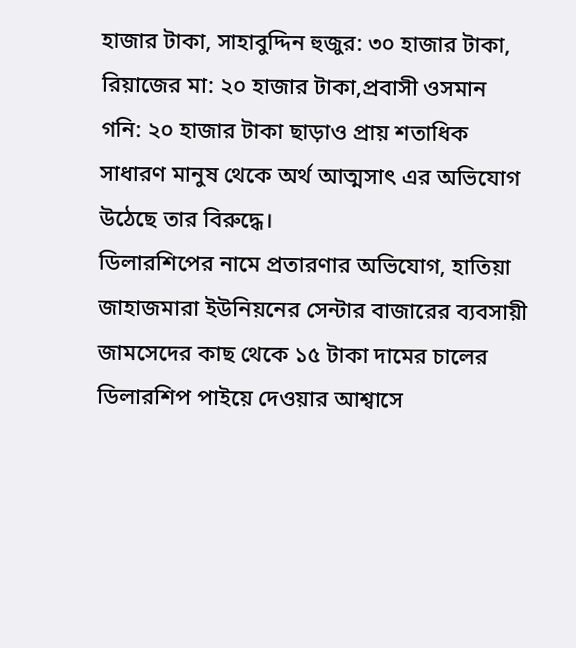হাজার টাকা, সাহাবুদ্দিন হুজুর: ৩০ হাজার টাকা, রিয়াজের মা: ২০ হাজার টাকা,প্রবাসী ওসমান গনি: ২০ হাজার টাকা ছাড়াও প্রায় শতাধিক সাধারণ মানুষ থেকে অর্থ আত্মসাৎ এর অভিযোগ উঠেছে তার বিরুদ্ধে।
ডিলারশিপের নামে প্রতারণার অভিযোগ, হাতিয়া জাহাজমারা ইউনিয়নের সেন্টার বাজারের ব্যবসায়ী জামসেদের কাছ থেকে ১৫ টাকা দামের চালের ডিলারশিপ পাইয়ে দেওয়ার আশ্বাসে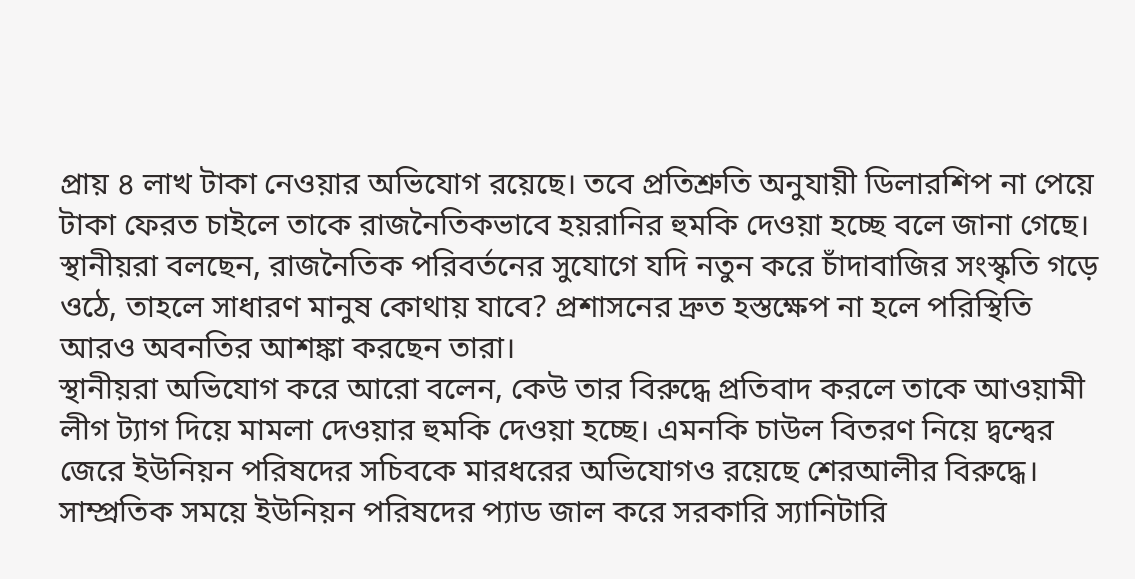প্রায় ৪ লাখ টাকা নেওয়ার অভিযোগ রয়েছে। তবে প্রতিশ্রুতি অনুযায়ী ডিলারশিপ না পেয়ে টাকা ফেরত চাইলে তাকে রাজনৈতিকভাবে হয়রানির হুমকি দেওয়া হচ্ছে বলে জানা গেছে।
স্থানীয়রা বলছেন, রাজনৈতিক পরিবর্তনের সুযোগে যদি নতুন করে চাঁদাবাজির সংস্কৃতি গড়ে ওঠে, তাহলে সাধারণ মানুষ কোথায় যাবে? প্রশাসনের দ্রুত হস্তক্ষেপ না হলে পরিস্থিতি আরও অবনতির আশঙ্কা করছেন তারা।
স্থানীয়রা অভিযোগ করে আরো বলেন, কেউ তার বিরুদ্ধে প্রতিবাদ করলে তাকে আওয়ামী লীগ ট্যাগ দিয়ে মামলা দেওয়ার হুমকি দেওয়া হচ্ছে। এমনকি চাউল বিতরণ নিয়ে দ্বন্দ্বের জেরে ইউনিয়ন পরিষদের সচিবকে মারধরের অভিযোগও রয়েছে শেরআলীর বিরুদ্ধে।
সাম্প্রতিক সময়ে ইউনিয়ন পরিষদের প্যাড জাল করে সরকারি স্যানিটারি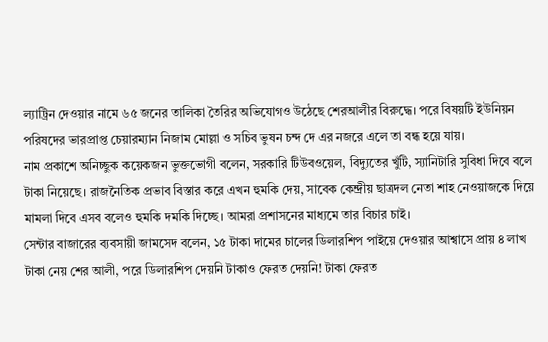ল্যাট্রিন দেওয়ার নামে ৬৫ জনের তালিকা তৈরির অভিযোগও উঠেছে শেরআলীর বিরুদ্ধে। পরে বিষয়টি ইউনিয়ন পরিষদের ভারপ্রাপ্ত চেয়ারম্যান নিজাম মোল্লা ও সচিব ভুষন চন্দ দে এর নজরে এলে তা বন্ধ হয়ে যায়।
নাম প্রকাশে অনিচ্ছুক কয়েকজন ভুক্তভোগী বলেন, সরকারি টিউবওয়েল, বিদ্যুতের খুঁটি, স্যানিটারি সুবিধা দিবে বলে টাকা নিয়েছে। রাজনৈতিক প্রভাব বিস্তার করে এখন হুমকি দেয়, সাবেক কেন্দ্রীয় ছাত্রদল নেতা শাহ নেওয়াজকে দিয়ে মামলা দিবে এসব বলেও হুমকি দমকি দিচ্ছে। আমরা প্রশাসনের মাধ্যমে তার বিচার চাই।
সেন্টার বাজারের ব্যবসায়ী জামসেদ বলেন, ১৫ টাকা দামের চালের ডিলারশিপ পাইয়ে দেওয়ার আশ্বাসে প্রায় ৪ লাখ টাকা নেয় শের আলী, পরে ডিলারশিপ দেয়নি টাকাও ফেরত দেয়নি! টাকা ফেরত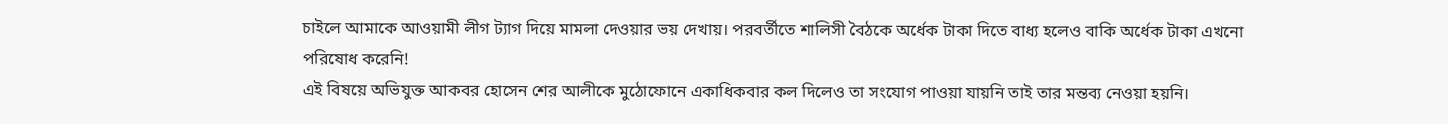চাইলে আমাকে আওয়ামী লীগ ট্যাগ দিয়ে মামলা দেওয়ার ভয় দেখায়। পরবর্তীতে শালিসী বৈঠকে অর্ধেক টাকা দিতে বাধ্য হলেও বাকি অর্ধেক টাকা এখনো পরিষোধ করেনি!
এই বিষয়ে অভিযুক্ত আকবর হোসেন শের আলীকে মুঠোফোনে একাধিকবার কল দিলেও তা সংযোগ পাওয়া যায়নি তাই তার মন্তব্য নেওয়া হয়নি।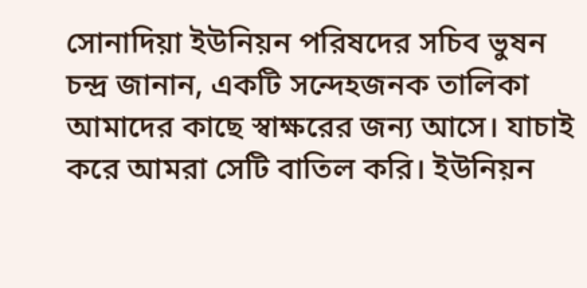সোনাদিয়া ইউনিয়ন পরিষদের সচিব ভুষন চন্দ্র জানান, একটি সন্দেহজনক তালিকা আমাদের কাছে স্বাক্ষরের জন্য আসে। যাচাই করে আমরা সেটি বাতিল করি। ইউনিয়ন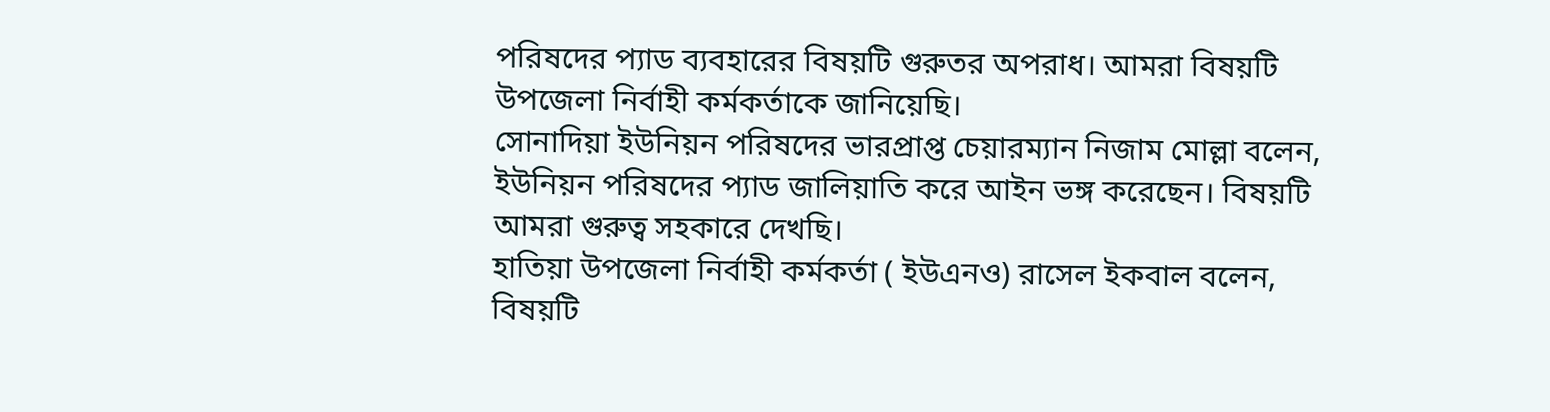পরিষদের প্যাড ব্যবহারের বিষয়টি গুরুতর অপরাধ। আমরা বিষয়টি উপজেলা নির্বাহী কর্মকর্তাকে জানিয়েছি।
সোনাদিয়া ইউনিয়ন পরিষদের ভারপ্রাপ্ত চেয়ারম্যান নিজাম মোল্লা বলেন, ইউনিয়ন পরিষদের প্যাড জালিয়াতি করে আইন ভঙ্গ করেছেন। বিষয়টি আমরা গুরুত্ব সহকারে দেখছি।
হাতিয়া উপজেলা নির্বাহী কর্মকর্তা ( ইউএনও) রাসেল ইকবাল বলেন, বিষয়টি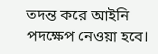তদন্ত করে আইনি পদক্ষেপ নেওয়া হবে।